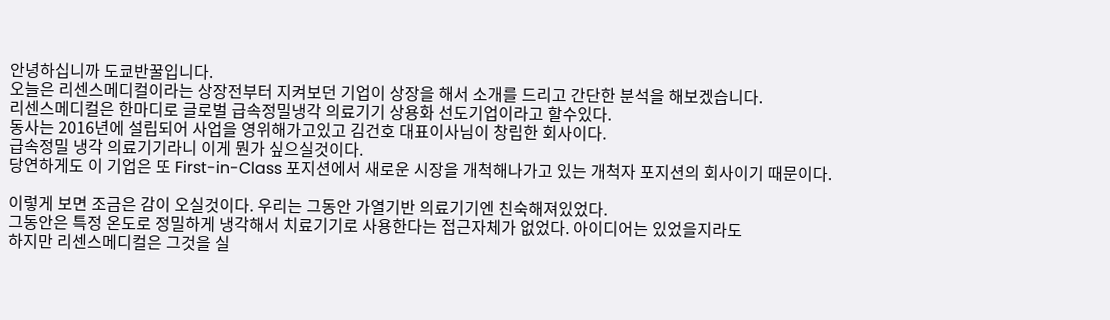안녕하십니까 도쿄반꿀입니다.
오늘은 리센스메디컬이라는 상장전부터 지켜보던 기업이 상장을 해서 소개를 드리고 간단한 분석을 해보겠습니다.
리센스메디컬은 한마디로 글로벌 급속정밀냉각 의료기기 상용화 선도기업이라고 할수있다.
동사는 2016년에 설립되어 사업을 영위해가고있고 김건호 대표이사님이 창립한 회사이다.
급속정밀 냉각 의료기기라니 이게 뭔가 싶으실것이다.
당연하게도 이 기업은 또 First-in-Class 포지션에서 새로운 시장을 개척해나가고 있는 개척자 포지션의 회사이기 때문이다.

이렇게 보면 조금은 감이 오실것이다. 우리는 그동안 가열기반 의료기기엔 친숙해져있었다.
그동안은 특정 온도로 정밀하게 냉각해서 치료기기로 사용한다는 접근자체가 없었다. 아이디어는 있었을지라도
하지만 리센스메디컬은 그것을 실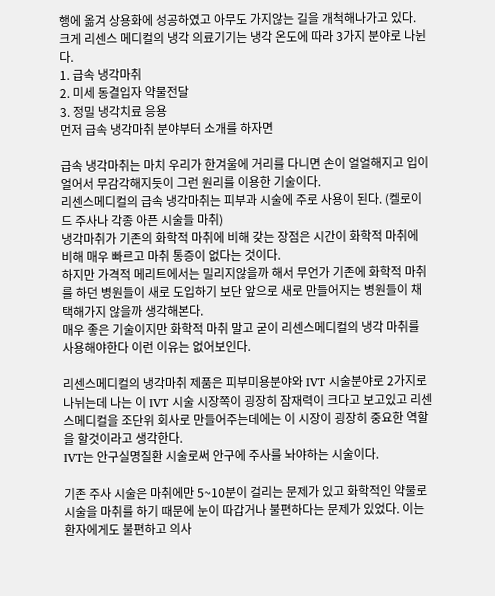행에 옮겨 상용화에 성공하였고 아무도 가지않는 길을 개척해나가고 있다.
크게 리센스 메디컬의 냉각 의료기기는 냉각 온도에 따라 3가지 분야로 나뉜다.
1. 급속 냉각마취
2. 미세 동결입자 약물전달
3. 정밀 냉각치료 응용
먼저 급속 냉각마취 분야부터 소개를 하자면

급속 냉각마취는 마치 우리가 한겨울에 거리를 다니면 손이 얼얼해지고 입이 얼어서 무감각해지듯이 그런 원리를 이용한 기술이다.
리센스메디컬의 급속 냉각마취는 피부과 시술에 주로 사용이 된다. (켈로이드 주사나 각종 아픈 시술들 마취)
냉각마취가 기존의 화학적 마취에 비해 갖는 장점은 시간이 화학적 마취에 비해 매우 빠르고 마취 통증이 없다는 것이다.
하지만 가격적 메리트에서는 밀리지않을까 해서 무언가 기존에 화학적 마취를 하던 병원들이 새로 도입하기 보단 앞으로 새로 만들어지는 병원들이 채택해가지 않을까 생각해본다.
매우 좋은 기술이지만 화학적 마취 말고 굳이 리센스메디컬의 냉각 마취를 사용해야한다 이런 이유는 없어보인다.

리센스메디컬의 냉각마취 제품은 피부미용분야와 IVT 시술분야로 2가지로 나뉘는데 나는 이 IVT 시술 시장쪽이 굉장히 잠재력이 크다고 보고있고 리센스메디컬을 조단위 회사로 만들어주는데에는 이 시장이 굉장히 중요한 역할을 할것이라고 생각한다.
IVT는 안구실명질환 시술로써 안구에 주사를 놔야하는 시술이다.

기존 주사 시술은 마취에만 5~10분이 걸리는 문제가 있고 화학적인 약물로 시술을 마취를 하기 때문에 눈이 따갑거나 불편하다는 문제가 있었다. 이는 환자에게도 불편하고 의사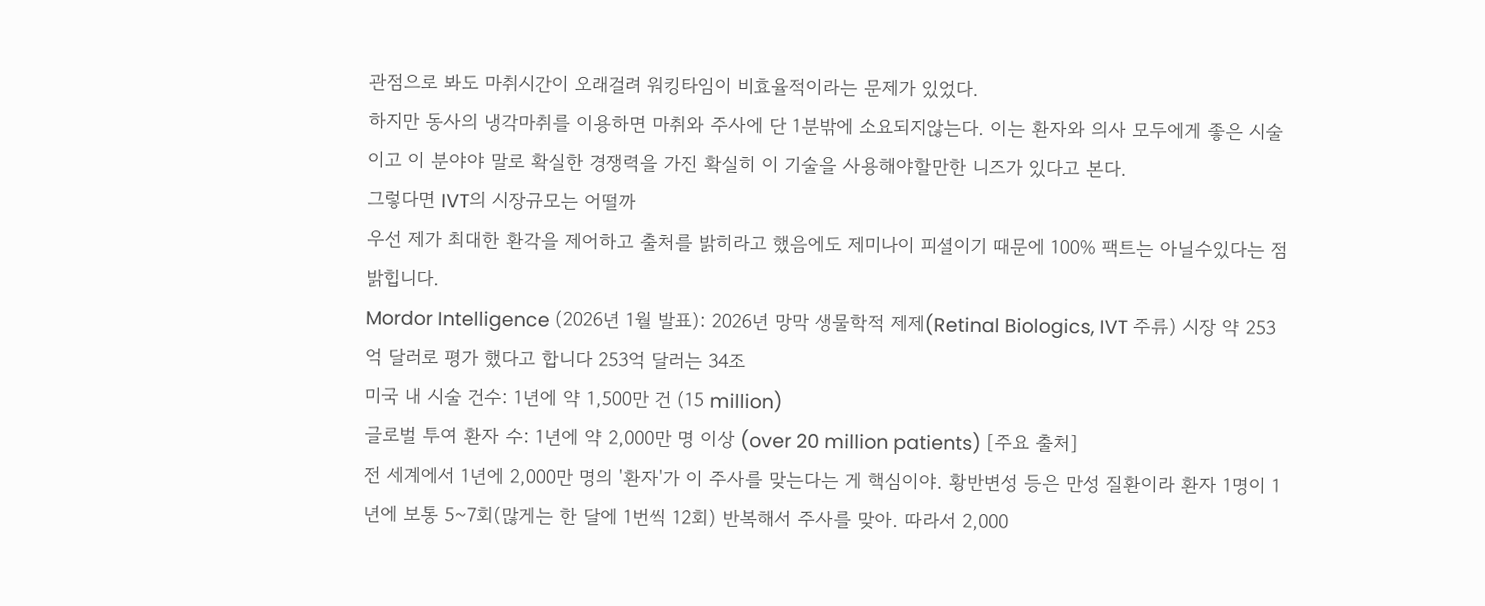관점으로 봐도 마취시간이 오래걸려 워킹타임이 비효율적이라는 문제가 있었다.
하지만 동사의 냉각마취를 이용하면 마취와 주사에 단 1분밖에 소요되지않는다. 이는 환자와 의사 모두에게 좋은 시술이고 이 분야야 말로 확실한 경쟁력을 가진 확실히 이 기술을 사용해야할만한 니즈가 있다고 본다.
그렇다면 IVT의 시장규모는 어떨까
우선 제가 최대한 환각을 제어하고 출처를 밝히라고 했음에도 제미나이 피셜이기 때문에 100% 팩트는 아닐수있다는 점 밝힙니다.
Mordor Intelligence (2026년 1월 발표): 2026년 망막 생물학적 제제(Retinal Biologics, IVT 주류) 시장 약 253억 달러로 평가 했다고 합니다 253억 달러는 34조
미국 내 시술 건수: 1년에 약 1,500만 건 (15 million)
글로벌 투여 환자 수: 1년에 약 2,000만 명 이상 (over 20 million patients) [주요 출처]
전 세계에서 1년에 2,000만 명의 '환자'가 이 주사를 맞는다는 게 핵심이야. 황반변성 등은 만성 질환이라 환자 1명이 1년에 보통 5~7회(많게는 한 달에 1번씩 12회) 반복해서 주사를 맞아. 따라서 2,000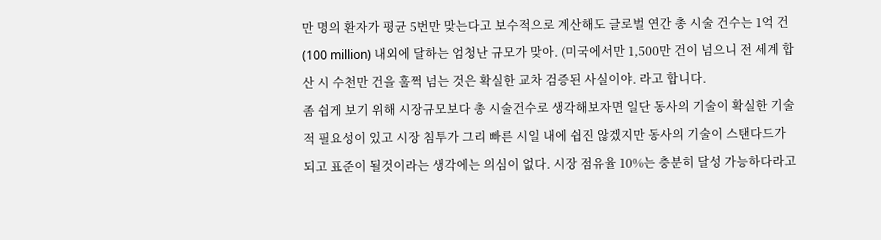만 명의 환자가 평균 5번만 맞는다고 보수적으로 계산해도 글로벌 연간 총 시술 건수는 1억 건(100 million) 내외에 달하는 엄청난 규모가 맞아. (미국에서만 1,500만 건이 넘으니 전 세계 합산 시 수천만 건을 훌쩍 넘는 것은 확실한 교차 검증된 사실이야. 라고 합니다.
좀 쉽게 보기 위해 시장규모보다 총 시술건수로 생각해보자면 일단 동사의 기술이 확실한 기술적 필요성이 있고 시장 침투가 그리 빠른 시일 내에 쉽진 않겠지만 동사의 기술이 스탠다드가 되고 표준이 될것이라는 생각에는 의심이 없다. 시장 점유율 10%는 충분히 달성 가능하다라고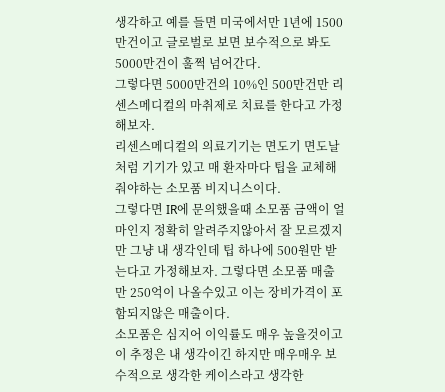생각하고 예를 들면 미국에서만 1년에 1500만건이고 글로벌로 보면 보수적으로 봐도 5000만건이 훌쩍 넘어간다.
그렇다면 5000만건의 10%인 500만건만 리센스메디컬의 마취제로 치료를 한다고 가정해보자.
리센스메디컬의 의료기기는 면도기 면도날처럼 기기가 있고 매 환자마다 팁을 교체해줘야하는 소모품 비지니스이다.
그렇다면 IR에 문의했을때 소모품 금액이 얼마인지 정확히 알려주지않아서 잘 모르겠지만 그냥 내 생각인데 팁 하나에 500원만 받는다고 가정해보자. 그렇다면 소모품 매출만 250억이 나올수있고 이는 장비가격이 포함되지않은 매출이다.
소모품은 심지어 이익률도 매우 높을것이고 이 추정은 내 생각이긴 하지만 매우매우 보수적으로 생각한 케이스라고 생각한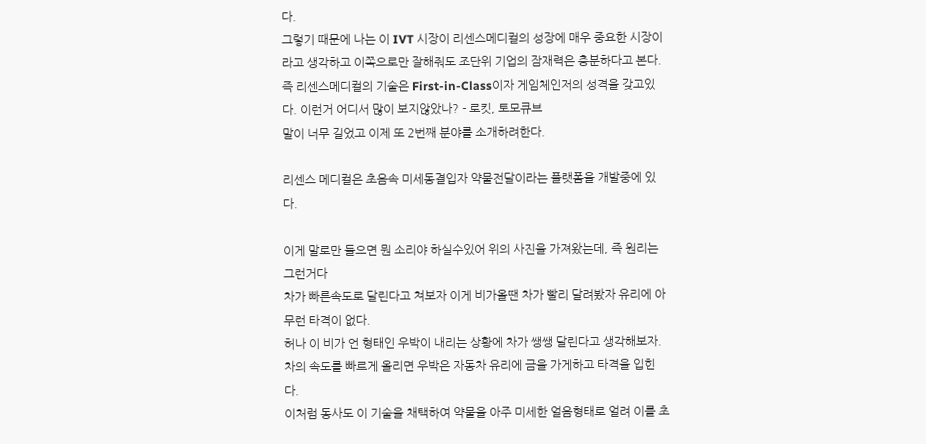다.
그렇기 때문에 나는 이 IVT 시장이 리센스메디컬의 성장에 매우 중요한 시장이라고 생각하고 이쪽으로만 잘해줘도 조단위 기업의 잠재력은 충분하다고 본다.
즉 리센스메디컬의 기술은 First-in-Class이자 게임체인저의 성격을 갖고있다. 이런거 어디서 많이 보지않았나? - 로킷, 토모큐브
말이 너무 길었고 이제 또 2번째 분야를 소개하려한다.

리센스 메디컬은 초음속 미세동결입자 약물전달이라는 플랫폼을 개발중에 있다.

이게 말로만 들으면 뭔 소리야 하실수있어 위의 사진을 가져왔는데, 즉 원리는 그런거다
차가 빠른속도로 달린다고 쳐보자 이게 비가올땐 차가 빨리 달려봤자 유리에 아무런 타격이 없다.
허나 이 비가 언 형태인 우박이 내리는 상황에 차가 쌩쌩 달린다고 생각해보자.
차의 속도를 빠르게 올리면 우박은 자동차 유리에 금을 가게하고 타격을 입힌다.
이처럼 동사도 이 기술을 채택하여 약물을 아주 미세한 얼음형태로 얼려 이를 초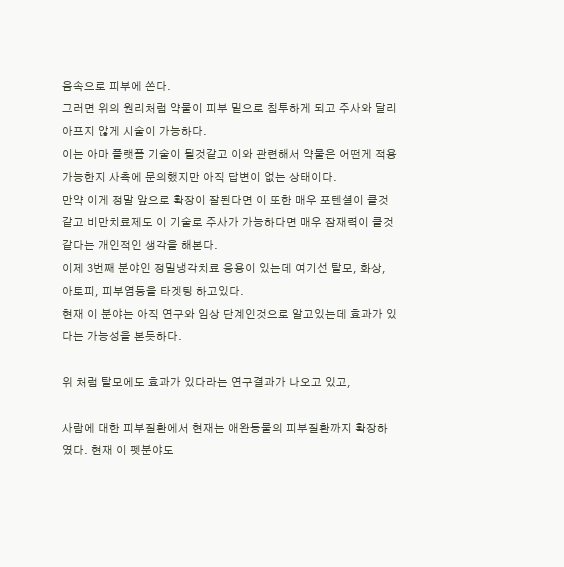음속으로 피부에 쏜다.
그러면 위의 원리처럼 약물이 피부 밑으로 침투하게 되고 주사와 달리 아프지 않게 시술이 가능하다.
이는 아마 플랫폼 기술이 될것같고 이와 관련해서 약물은 어떤게 적용 가능한지 사측에 문의했지만 아직 답변이 없는 상태이다.
만약 이게 정말 앞으로 확장이 잘된다면 이 또한 매우 포텐셜이 클것같고 비만치료제도 이 기술로 주사가 가능하다면 매우 잠재력이 클것같다는 개인적인 생각을 해본다.
이제 3번째 분야인 정밀냉각치료 응용이 있는데 여기선 탈모, 화상, 아토피, 피부염등을 타겟팅 하고있다.
현재 이 분야는 아직 연구와 임상 단계인것으로 알고있는데 효과가 있다는 가능성을 본듯하다.

위 처럼 탈모에도 효과가 있다라는 연구결과가 나오고 있고,

사람에 대한 피부질환에서 현재는 애완동물의 피부질환까지 확장하였다. 현재 이 펫분야도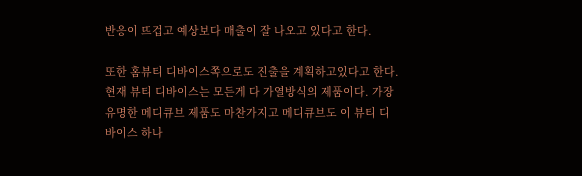반응이 뜨겁고 예상보다 매출이 잘 나오고 있다고 한다.

또한 홈뷰티 디바이스쪽으로도 진출을 계획하고있다고 한다. 현재 뷰티 디바이스는 모든게 다 가열방식의 제품이다. 가장 유명한 메디큐브 제품도 마찬가지고 메디큐브도 이 뷰티 디바이스 하나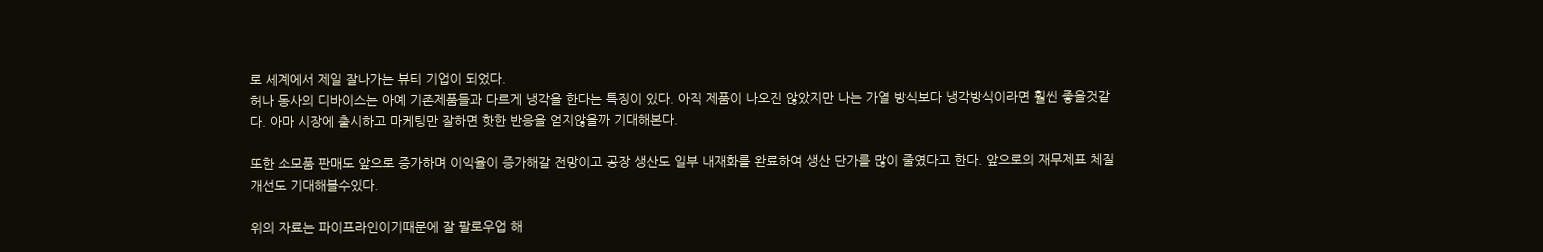로 세계에서 제일 잘나가는 뷰티 기업이 되었다.
허나 동사의 디바이스는 아예 기존제품들과 다르게 냉각을 한다는 특징이 있다. 아직 제품이 나오진 않았지만 나는 가열 방식보다 냉각방식이라면 훨씬 좋을것같다. 아마 시장에 출시하고 마케팅만 잘하면 핫한 반응을 얻지않을까 기대해본다.

또한 소모품 판매도 앞으로 증가하며 이익율이 증가해갈 전망이고 공장 생산도 일부 내재화를 완료하여 생산 단가를 많이 줄였다고 한다. 앞으로의 재무제표 체질개선도 기대해볼수있다.

위의 자료는 파이프라인이기때문에 잘 팔로우업 해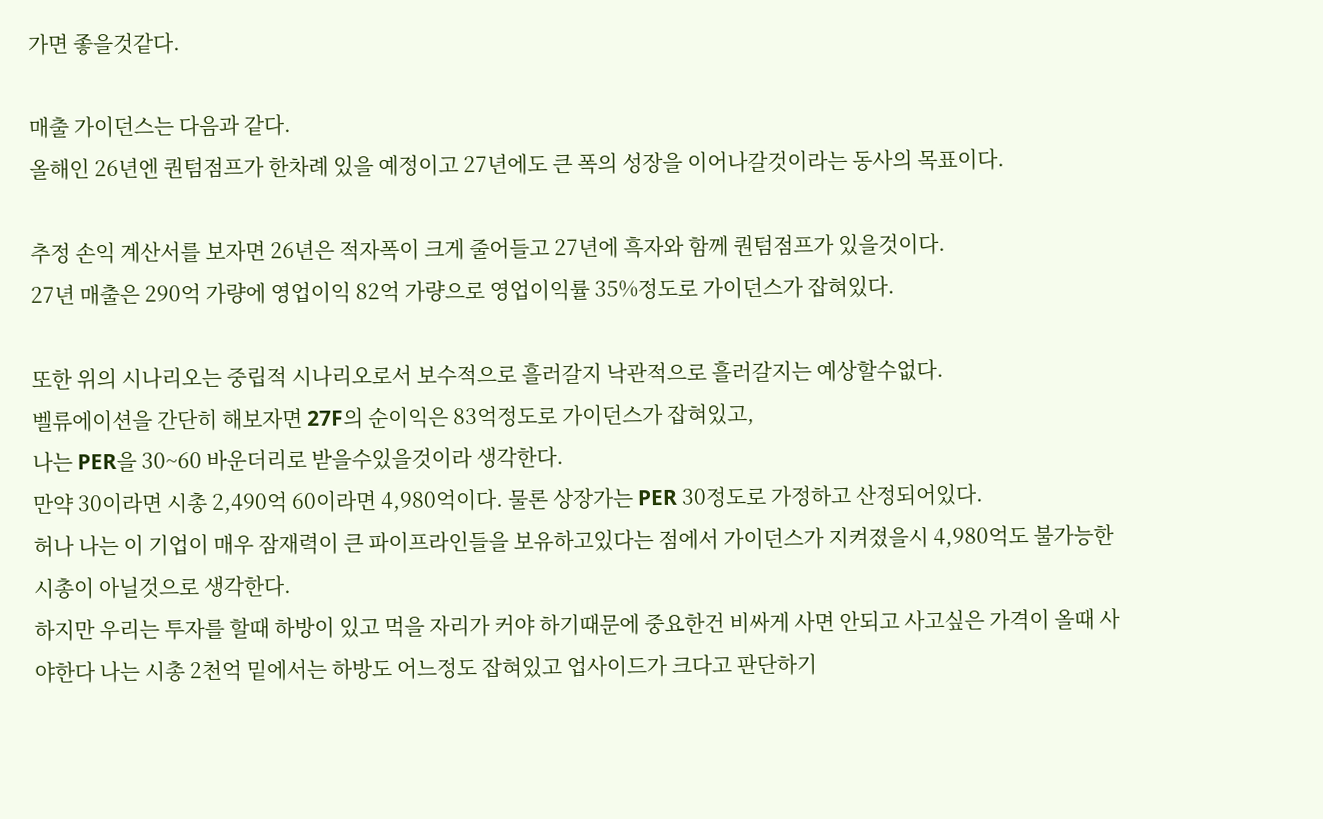가면 좋을것같다.

매출 가이던스는 다음과 같다.
올해인 26년엔 퀀텀점프가 한차례 있을 예정이고 27년에도 큰 폭의 성장을 이어나갈것이라는 동사의 목표이다.

추정 손익 계산서를 보자면 26년은 적자폭이 크게 줄어들고 27년에 흑자와 함께 퀀텀점프가 있을것이다.
27년 매출은 290억 가량에 영업이익 82억 가량으로 영업이익률 35%정도로 가이던스가 잡혀있다.

또한 위의 시나리오는 중립적 시나리오로서 보수적으로 흘러갈지 낙관적으로 흘러갈지는 예상할수없다.
벨류에이션을 간단히 해보자면 27F의 순이익은 83억정도로 가이던스가 잡혀있고,
나는 PER을 30~60 바운더리로 받을수있을것이라 생각한다.
만약 30이라면 시총 2,490억 60이라면 4,980억이다. 물론 상장가는 PER 30정도로 가정하고 산정되어있다.
허나 나는 이 기업이 매우 잠재력이 큰 파이프라인들을 보유하고있다는 점에서 가이던스가 지켜졌을시 4,980억도 불가능한 시총이 아닐것으로 생각한다.
하지만 우리는 투자를 할때 하방이 있고 먹을 자리가 커야 하기때문에 중요한건 비싸게 사면 안되고 사고싶은 가격이 올때 사야한다 나는 시총 2천억 밑에서는 하방도 어느정도 잡혀있고 업사이드가 크다고 판단하기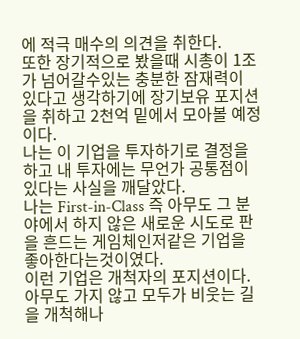에 적극 매수의 의견을 취한다.
또한 장기적으로 봤을때 시총이 1조가 넘어갈수있는 충분한 잠재력이 있다고 생각하기에 장기보유 포지션을 취하고 2천억 밑에서 모아볼 예정이다.
나는 이 기업을 투자하기로 결정을 하고 내 투자에는 무언가 공통점이 있다는 사실을 깨달았다.
나는 First-in-Class 즉 아무도 그 분야에서 하지 않은 새로운 시도로 판을 흔드는 게임체인저같은 기업을 좋아한다는것이였다.
이런 기업은 개척자의 포지션이다. 아무도 가지 않고 모두가 비웃는 길을 개척해나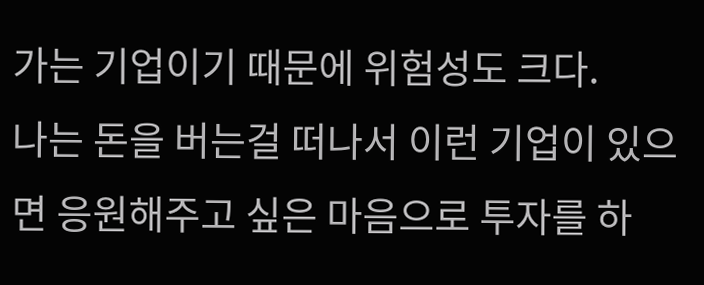가는 기업이기 때문에 위험성도 크다.
나는 돈을 버는걸 떠나서 이런 기업이 있으면 응원해주고 싶은 마음으로 투자를 하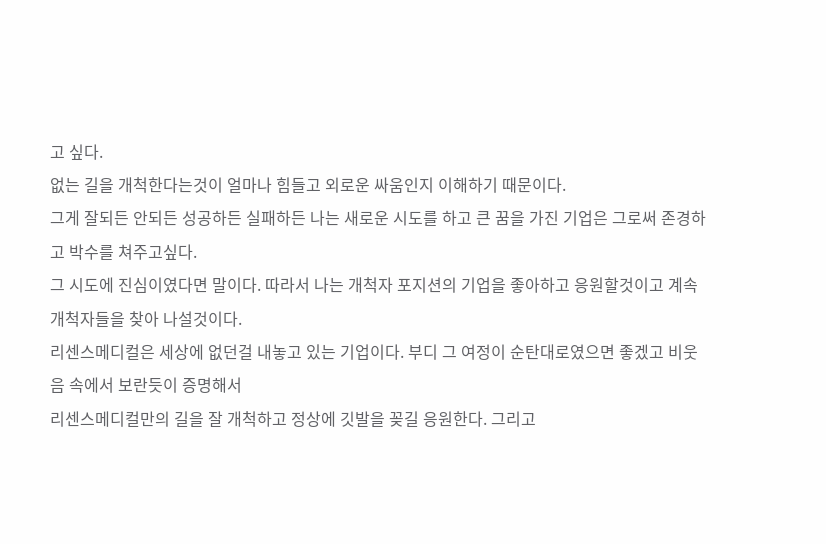고 싶다.
없는 길을 개척한다는것이 얼마나 힘들고 외로운 싸움인지 이해하기 때문이다.
그게 잘되든 안되든 성공하든 실패하든 나는 새로운 시도를 하고 큰 꿈을 가진 기업은 그로써 존경하고 박수를 쳐주고싶다.
그 시도에 진심이였다면 말이다. 따라서 나는 개척자 포지션의 기업을 좋아하고 응원할것이고 계속 개척자들을 찾아 나설것이다.
리센스메디컬은 세상에 없던걸 내놓고 있는 기업이다. 부디 그 여정이 순탄대로였으면 좋겠고 비웃음 속에서 보란듯이 증명해서
리센스메디컬만의 길을 잘 개척하고 정상에 깃발을 꽂길 응원한다. 그리고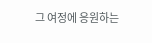그 여정에 응원하는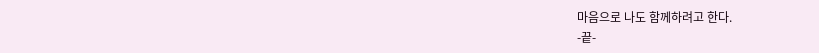마음으로 나도 함께하려고 한다.
-끝-